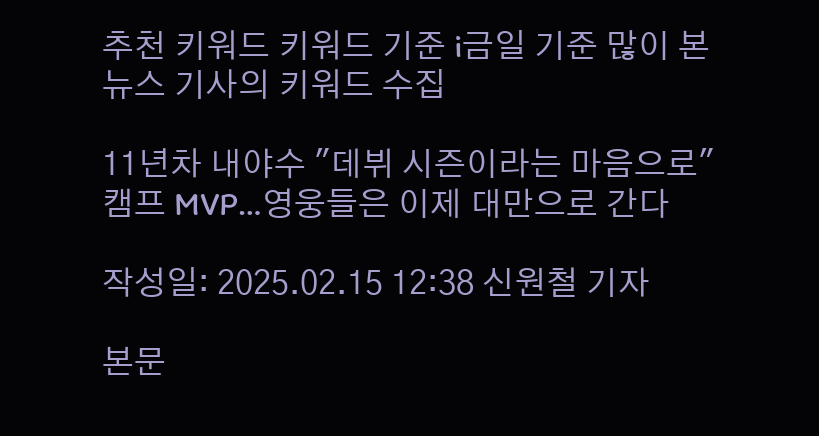추천 키워드 키워드 기준 i금일 기준 많이 본
뉴스 기사의 키워드 수집

11년차 내야수 "데뷔 시즌이라는 마음으로" 캠프 MVP…영웅들은 이제 대만으로 간다

작성일: 2025.02.15 12:38 신원철 기자

본문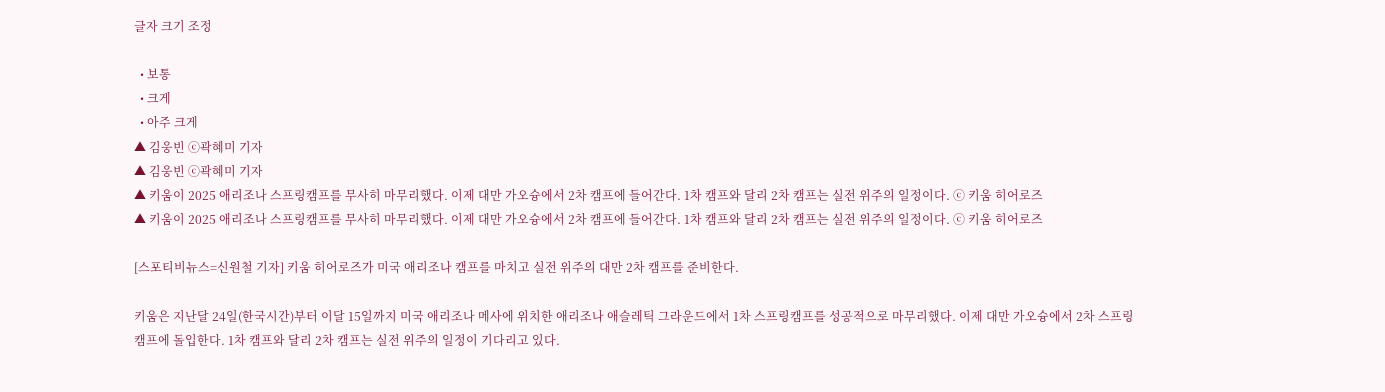글자 크기 조정

  • 보통
  • 크게
  • 아주 크게
▲ 김웅빈 ⓒ곽혜미 기자
▲ 김웅빈 ⓒ곽혜미 기자
▲ 키움이 2025 애리조나 스프링캠프를 무사히 마무리했다. 이제 대만 가오슝에서 2차 캠프에 들어간다. 1차 캠프와 달리 2차 캠프는 실전 위주의 일정이다. ⓒ 키움 히어로즈
▲ 키움이 2025 애리조나 스프링캠프를 무사히 마무리했다. 이제 대만 가오슝에서 2차 캠프에 들어간다. 1차 캠프와 달리 2차 캠프는 실전 위주의 일정이다. ⓒ 키움 히어로즈

[스포티비뉴스=신원철 기자] 키움 히어로즈가 미국 애리조나 캠프를 마치고 실전 위주의 대만 2차 캠프를 준비한다.

키움은 지난달 24일(한국시간)부터 이달 15일까지 미국 애리조나 메사에 위치한 애리조나 애슬레틱 그라운드에서 1차 스프링캠프를 성공적으로 마무리했다. 이제 대만 가오슝에서 2차 스프링캠프에 돌입한다. 1차 캠프와 달리 2차 캠프는 실전 위주의 일정이 기다리고 있다.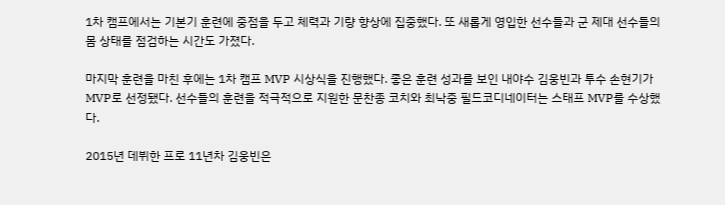1차 캠프에서는 기본기 훈련에 중점을 두고 체력과 기량 향상에 집중했다. 또 새롭게 영입한 선수들과 군 제대 선수들의 몸 상태를 점검하는 시간도 가졌다.

마지막 훈련을 마친 후에는 1차 캠프 MVP 시상식을 진행했다. 좋은 훈련 성과를 보인 내야수 김웅빈과 투수 손현기가 MVP로 선정됐다. 선수들의 훈련을 적극적으로 지원한 문찬종 코치와 최낙중 필드코디네이터는 스태프 MVP를 수상했다.

2015년 데뷔한 프로 11년차 김웅빈은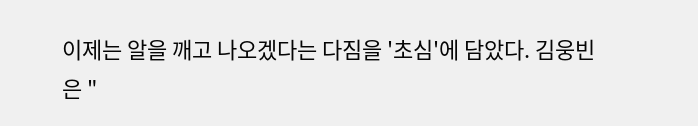이제는 알을 깨고 나오겠다는 다짐을 '초심'에 담았다. 김웅빈은 "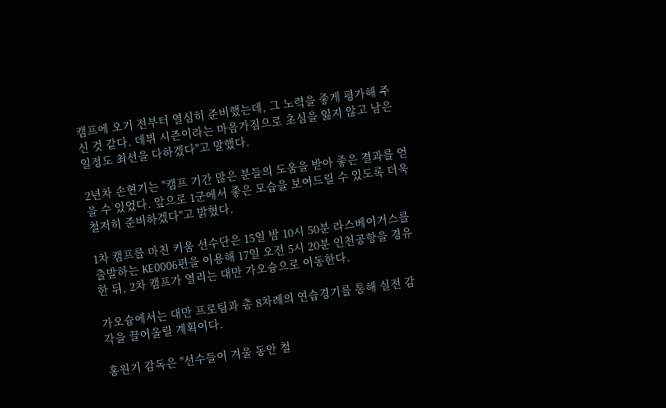캠프에 오기 전부터 열심히 준비했는데, 그 노력을 좋게 평가해 주신 것 같다. 데뷔 시즌이라는 마음가짐으로 초심을 잃지 않고 남은 일정도 최선을 다하겠다"고 말했다.

2년차 손현기는 "캠프 기간 많은 분들의 도움을 받아 좋은 결과를 얻을 수 있었다. 앞으로 1군에서 좋은 모습을 보여드릴 수 있도록 더욱 철저히 준비하겠다"고 밝혔다.

1차 캠프를 마친 키움 선수단은 15일 밤 10시 50분 라스베이거스를 출발하는 KE0006편을 이용해 17일 오전 5시 20분 인천공항을 경유한 뒤, 2차 캠프가 열리는 대만 가오슝으로 이동한다.

가오슝에서는 대만 프로팀과 총 8차례의 연습경기를 통해 실전 감각을 끌어올릴 계획이다.

홍원기 감독은 "선수들이 겨울 동안 철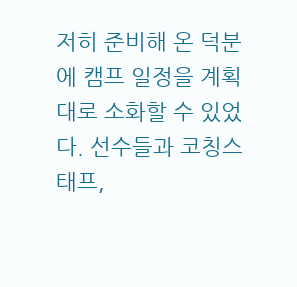저히 준비해 온 덕분에 캠프 일정을 계획대로 소화할 수 있었다. 선수들과 코칭스태프,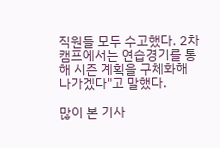직원들 모두 수고했다. 2차 캠프에서는 연습경기를 통해 시즌 계획을 구체화해 나가겠다"고 말했다.

많이 본 기사